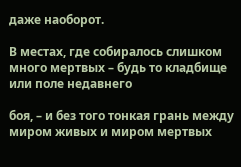даже наоборот.

В местах, где собиралось слишком много мертвых – будь то кладбище или поле недавнего

боя, – и без того тонкая грань между миром живых и миром мертвых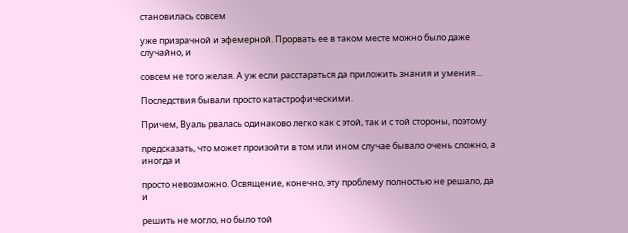становилась совсем

уже призрачной и эфемерной. Прорвать ее в таком месте можно было даже случайно, и

совсем не того желая. А уж если расстараться да приложить знания и умения…

Последствия бывали просто катастрофическими.

Причем, Вуаль рвалась одинаково легко как с этой, так и с той стороны, поэтому

предсказать, что может произойти в том или ином случае бывало очень сложно, а иногда и

просто невозможно. Освящение, конечно, эту проблему полностью не решало, да и

решить не могло, но было той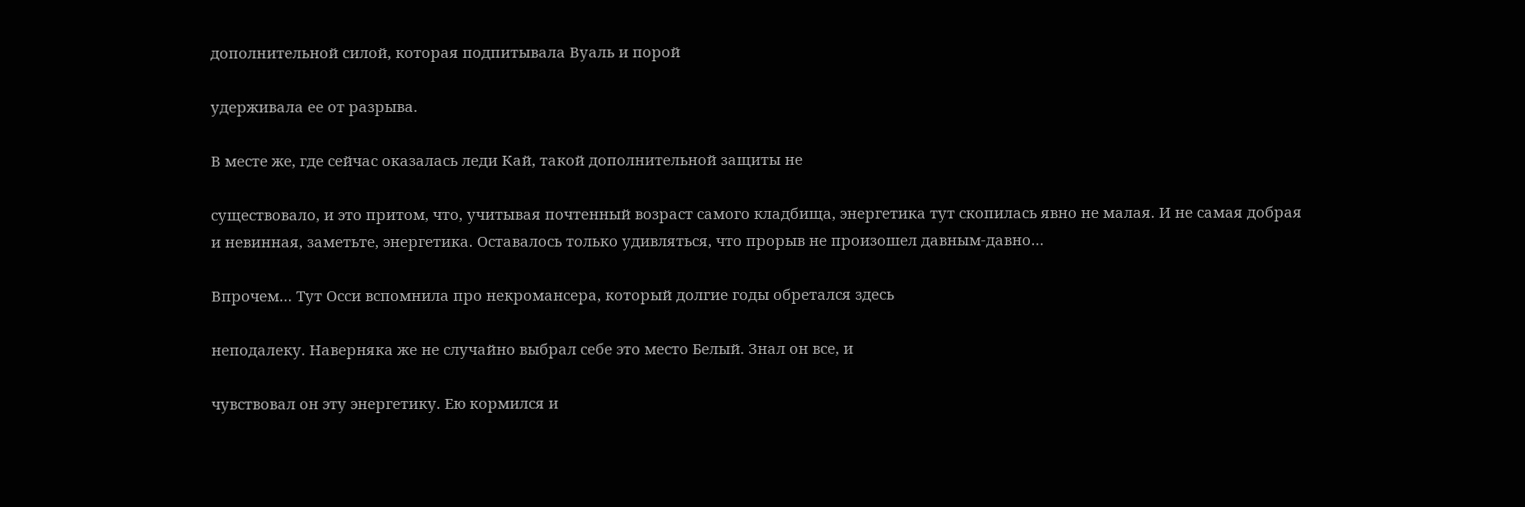дополнительной силой, которая подпитывала Вуаль и порой

удерживала ее от разрыва.

В месте же, где сейчас оказалась леди Кай, такой дополнительной защиты не

существовало, и это притом, что, учитывая почтенный возраст самого кладбища, энергетика тут скопилась явно не малая. И не самая добрая и невинная, заметьте, энергетика. Оставалось только удивляться, что прорыв не произошел давным-давно…

Впрочем… Тут Осси вспомнила про некромансера, который долгие годы обретался здесь

неподалеку. Наверняка же не случайно выбрал себе это место Белый. Знал он все, и

чувствовал он эту энергетику. Ею кормился и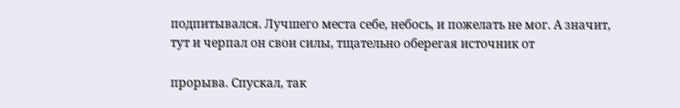подпитывался. Лучшего места себе, небось, и пожелать не мог. А значит, тут и черпал он свои силы, тщательно оберегая источник от

прорыва. Спускал, так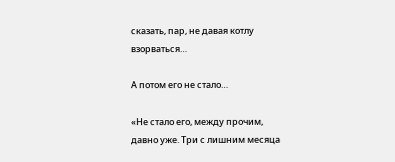сказать, пар, не давая котлу взорваться…

А потом его не стало…

«Не стало его, между прочим, давно уже. Три с лишним месяца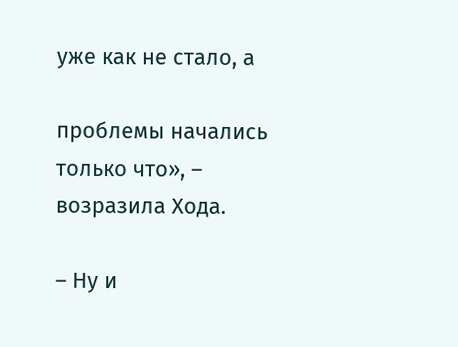уже как не стало, а

проблемы начались только что», – возразила Хода.

– Ну и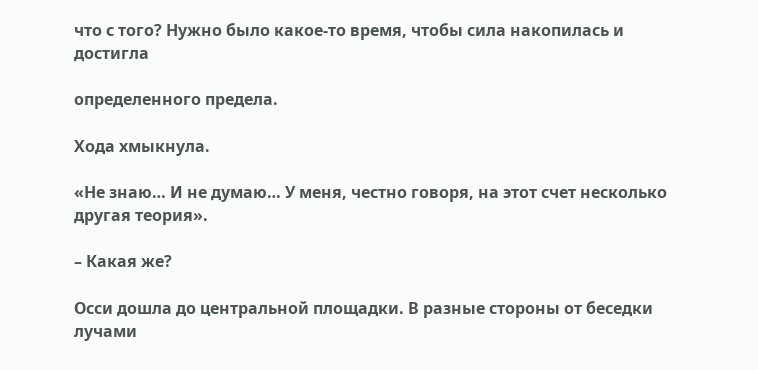что с того? Нужно было какое-то время, чтобы сила накопилась и достигла

определенного предела.

Хода хмыкнула.

«Не знаю… И не думаю… У меня, честно говоря, на этот счет несколько другая теория».

– Какая же?

Осси дошла до центральной площадки. В разные стороны от беседки лучами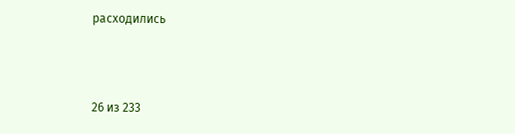расходились



26 из 233